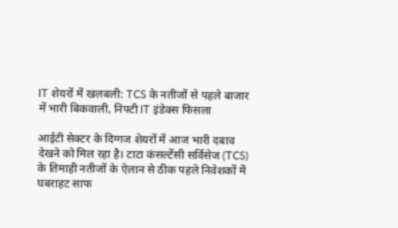IT शेयरों में खलबली: TCS के नतीजों से पहले बाजार में भारी बिकवाली, निफ्टी IT इंडेक्स फिसला

आईटी सेक्टर के दिग्गज शेयरों में आज भारी दबाव देखने को मिल रहा है। टाटा कंसल्टेंसी सर्विसेज (TCS) के तिमाही नतीजों के ऐलान से ठीक पहले निवेशकों में घबराहट साफ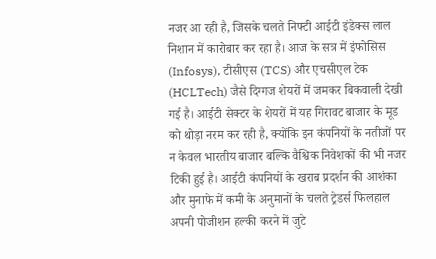नजर आ रही है, जिसके चलते निफ्टी आईटी इंडेक्स लाल निशान में कारोबार कर रहा है। आज के सत्र में इंफोसिस (Infosys), टीसीएस (TCS) और एचसीएल टेक (HCLTech) जैसे दिग्गज शेयरों में जमकर बिकवाली देखी गई है। आईटी सेक्टर के शेयरों में यह गिरावट बाजार के मूड को थोड़ा नरम कर रही है, क्योंकि इन कंपनियों के नतीजों पर न केवल भारतीय बाजार बल्कि वैश्विक निवेशकों की भी नजर टिकी हुई है। आईटी कंपनियों के खराब प्रदर्शन की आशंका और मुनाफे में कमी के अनुमानों के चलते ट्रेडर्स फिलहाल अपनी पोजीशन हल्की करने में जुटे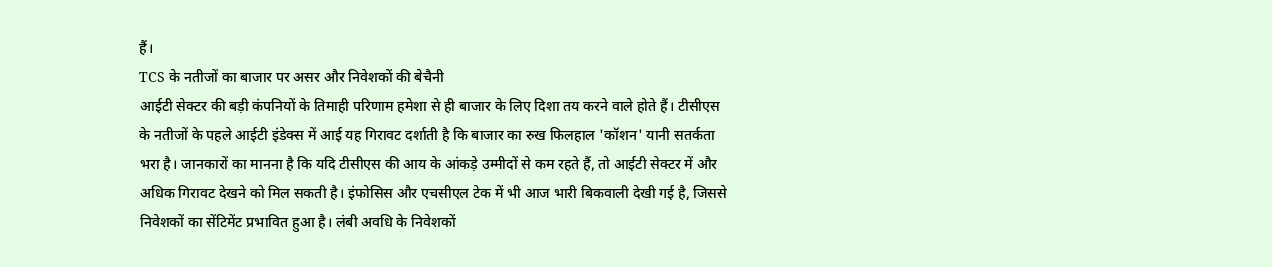हैं।
TCS के नतीजों का बाजार पर असर और निवेशकों की बेचैनी
आईटी सेक्टर की बड़ी कंपनियों के तिमाही परिणाम हमेशा से ही बाजार के लिए दिशा तय करने वाले होते हैं। टीसीएस के नतीजों के पहले आईटी इंडेक्स में आई यह गिरावट दर्शाती है कि बाजार का रुख फिलहाल 'कॉशन' यानी सतर्कता भरा है। जानकारों का मानना है कि यदि टीसीएस की आय के आंकड़े उम्मीदों से कम रहते हैं, तो आईटी सेक्टर में और अधिक गिरावट देखने को मिल सकती है। इंफोसिस और एचसीएल टेक में भी आज भारी बिकवाली देखी गई है, जिससे निवेशकों का सेंटिमेंट प्रभावित हुआ है। लंबी अवधि के निवेशकों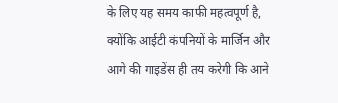के लिए यह समय काफी महत्वपूर्ण है, क्योंकि आईटी कंपनियों के मार्जिन और आगे की गाइडेंस ही तय करेगी कि आने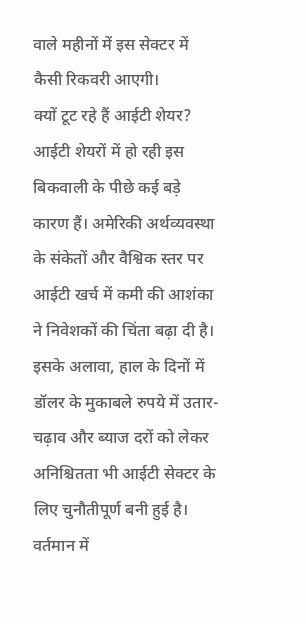वाले महीनों में इस सेक्टर में कैसी रिकवरी आएगी।
क्यों टूट रहे हैं आईटी शेयर?
आईटी शेयरों में हो रही इस बिकवाली के पीछे कई बड़े कारण हैं। अमेरिकी अर्थव्यवस्था के संकेतों और वैश्विक स्तर पर आईटी खर्च में कमी की आशंका ने निवेशकों की चिंता बढ़ा दी है। इसके अलावा, हाल के दिनों में डॉलर के मुकाबले रुपये में उतार-चढ़ाव और ब्याज दरों को लेकर अनिश्चितता भी आईटी सेक्टर के लिए चुनौतीपूर्ण बनी हुई है। वर्तमान में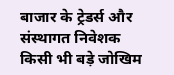बाजार के ट्रेडर्स और संस्थागत निवेशक किसी भी बड़े जोखिम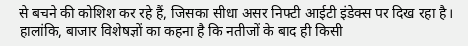से बचने की कोशिश कर रहे हैं, जिसका सीधा असर निफ्टी आईटी इंडेक्स पर दिख रहा है। हालांकि, बाजार विशेषज्ञों का कहना है कि नतीजों के बाद ही किसी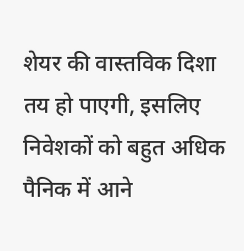शेयर की वास्तविक दिशा तय हो पाएगी, इसलिए निवेशकों को बहुत अधिक पैनिक में आने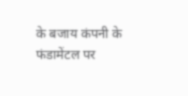के बजाय कंपनी के फंडामेंटल पर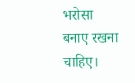भरोसा बनाए रखना चाहिए।